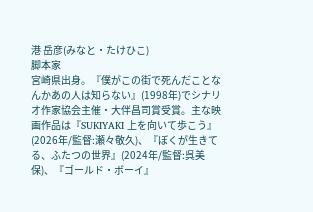港 岳彦(みなと・たけひこ)
脚本家
宮崎県出身。『僕がこの街で死んだことなんかあの人は知らない』(1998年)でシナリオ作家協会主催・大伴昌司賞受賞。主な映画作品は『SUKIYAKI 上を向いて歩こう』(2026年/監督:瀬々敬久)、『ぼくが生きてる、ふたつの世界』(2024年/監督:呉美保)、『ゴールド・ボーイ』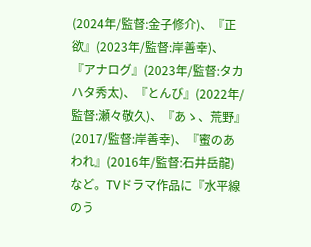(2024年/監督:金子修介)、『正欲』(2023年/監督:岸善幸)、『アナログ』(2023年/監督:タカハタ秀太)、『とんび』(2022年/監督:瀬々敬久)、『あゝ、荒野』(2017/監督:岸善幸)、『蜜のあわれ』(2016年/監督:石井岳龍)など。TVドラマ作品に『水平線のう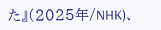た』(2025年/NHK)、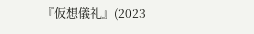『仮想儀礼』(2023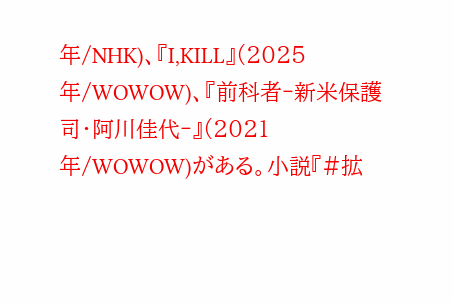年/NHK)、『I,KILL』(2025年/WOWOW)、『前科者‐新米保護司・阿川佳代‐』(2021年/WOWOW)がある。小説『#拡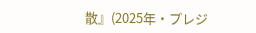散』(2025年・プレジ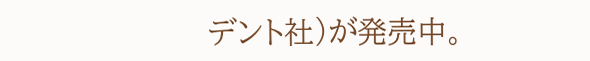デント社)が発売中。